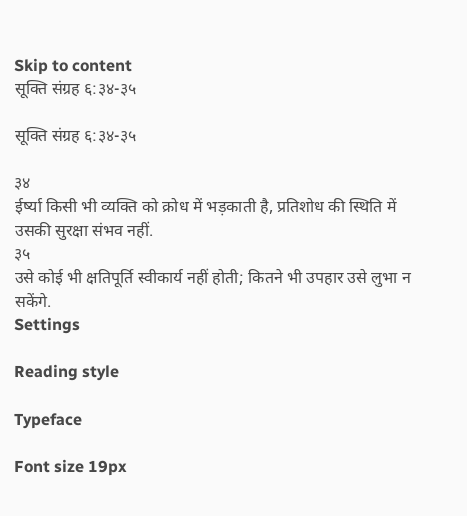Skip to content
सूक्ति संग्रह ६:३४-३५

सूक्ति संग्रह ६:३४-३५

३४
ईर्ष्या किसी भी व्यक्ति को क्रोध में भड़काती है, प्रतिशोध की स्थिति में उसकी सुरक्षा संभव नहीं.
३५
उसे कोई भी क्षतिपूर्ति स्वीकार्य नहीं होती; कितने भी उपहार उसे लुभा न सकेंगे.
Settings

Reading style

Typeface

Font size 19px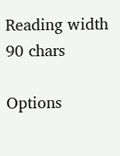Reading width 90 chars

Options